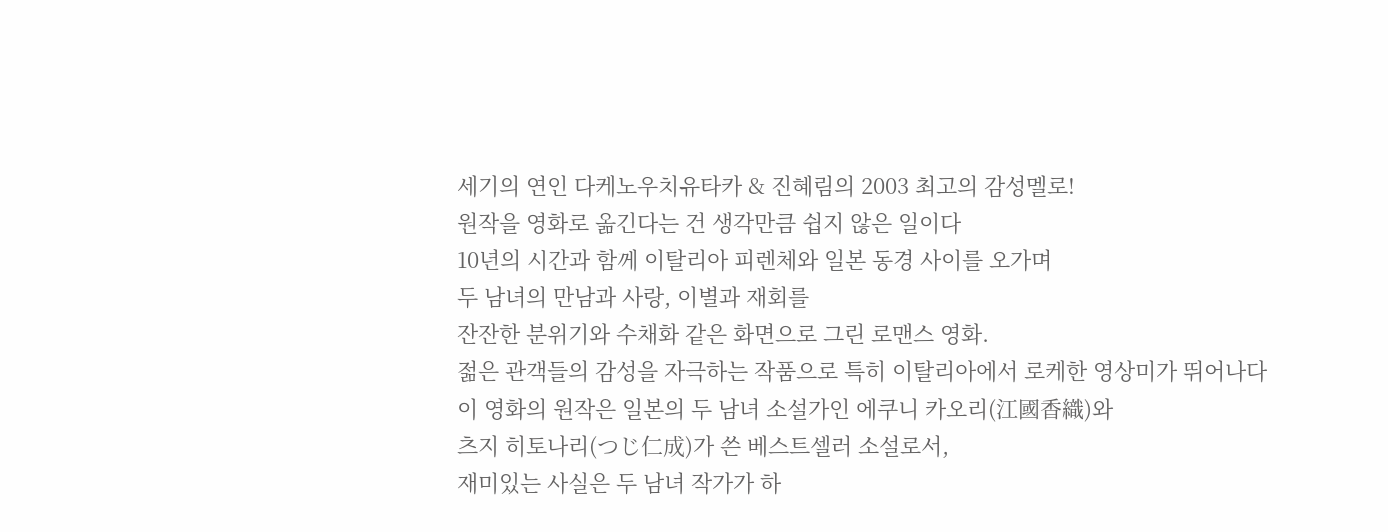세기의 연인 다케노우치유타카 & 진혜림의 2003 최고의 감성멜로!
원작을 영화로 옮긴다는 건 생각만큼 쉽지 않은 일이다
10년의 시간과 함께 이탈리아 피렌체와 일본 동경 사이를 오가며
두 남녀의 만남과 사랑, 이별과 재회를
잔잔한 분위기와 수채화 같은 화면으로 그린 로맨스 영화.
젊은 관객들의 감성을 자극하는 작품으로 특히 이탈리아에서 로케한 영상미가 뛰어나다
이 영화의 원작은 일본의 두 남녀 소설가인 에쿠니 카오리(江國香織)와
츠지 히토나리(つじ仁成)가 쓴 베스트셀러 소설로서,
재미있는 사실은 두 남녀 작가가 하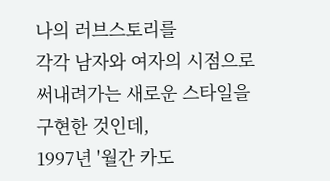나의 러브스토리를
각각 남자와 여자의 시점으로 써내려가는 새로운 스타일을 구현한 것인데,
1997년 '월간 카도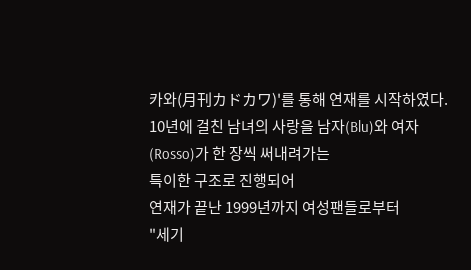카와(月刊カドカワ)'를 통해 연재를 시작하였다.
10년에 걸친 남녀의 사랑을 남자(Blu)와 여자(Rosso)가 한 장씩 써내려가는
특이한 구조로 진행되어
연재가 끝난 1999년까지 여성팬들로부터
"세기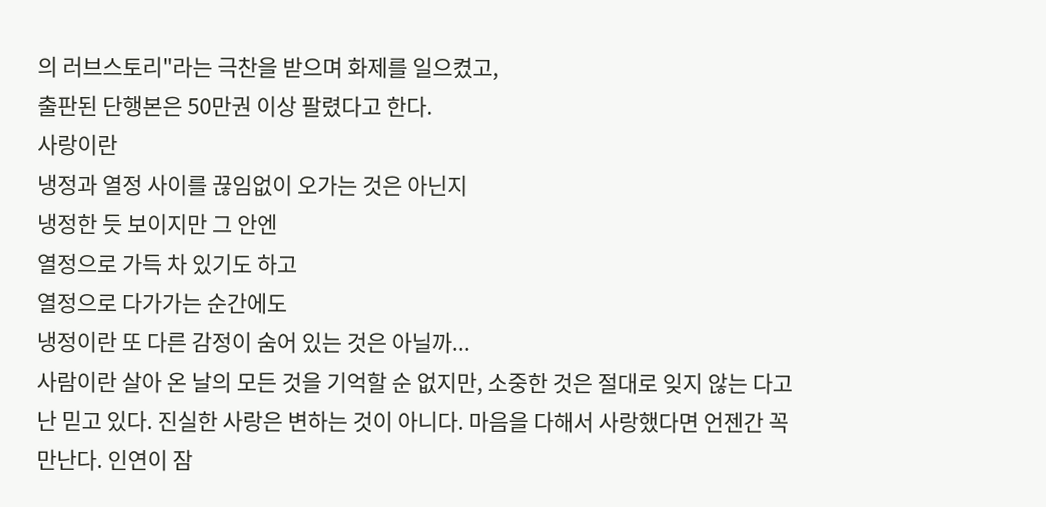의 러브스토리"라는 극찬을 받으며 화제를 일으켰고,
출판된 단행본은 50만권 이상 팔렸다고 한다.
사랑이란
냉정과 열정 사이를 끊임없이 오가는 것은 아닌지
냉정한 듯 보이지만 그 안엔
열정으로 가득 차 있기도 하고
열정으로 다가가는 순간에도
냉정이란 또 다른 감정이 숨어 있는 것은 아닐까...
사람이란 살아 온 날의 모든 것을 기억할 순 없지만, 소중한 것은 절대로 잊지 않는 다고 난 믿고 있다. 진실한 사랑은 변하는 것이 아니다. 마음을 다해서 사랑했다면 언젠간 꼭 만난다. 인연이 잠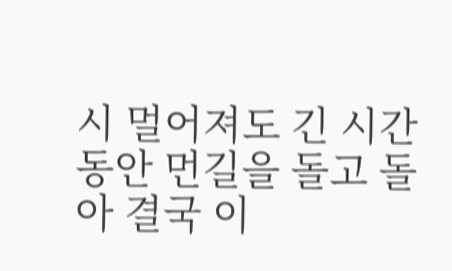시 멀어져도 긴 시간 동안 먼길을 돌고 돌아 결국 이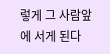렇게 그 사람앞에 서게 된다